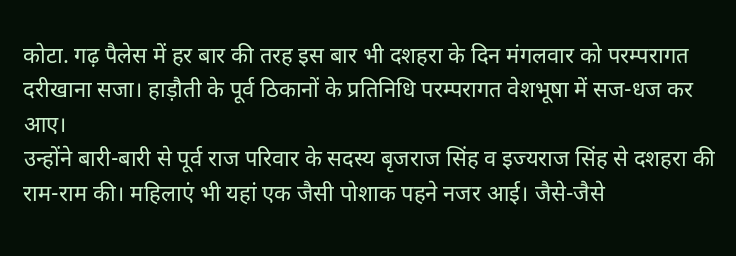कोटा. गढ़ पैलेस में हर बार की तरह इस बार भी दशहरा के दिन मंगलवार को परम्परागत दरीखाना सजा। हाड़ौती के पूर्व ठिकानों के प्रतिनिधि परम्परागत वेशभूषा में सज-धज कर आए।
उन्होंने बारी-बारी से पूर्व राज परिवार के सदस्य बृजराज सिंह व इज्यराज सिंह से दशहरा की राम-राम की। महिलाएं भी यहां एक जैसी पोशाक पहने नजर आई। जैसे-जैसे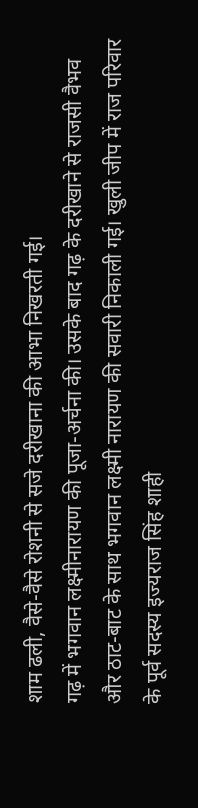शाम ढली, वैसे-वैसे रोशनी से सजे दरीखाना की आभा निखरती गई।
गढ़ में भगवान लक्ष्मीनारायण की पूजा-अर्चना की। उसके बाद गढ़ के दरीखाने से राजसी वैभव और ठाट-बाट के साथ भगवान लक्ष्मी नारायण की सवारी निकाली गई। खुली जीप में राज परिवार के पूर्व सदस्य इज्यराज सिंह शाही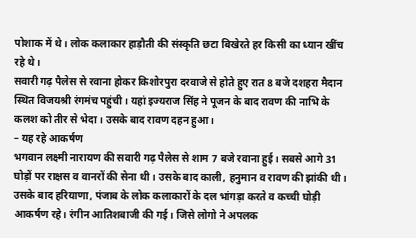पोशाक में थे। लोक कलाकार हाड़ौती की संस्कृति छटा बिखेरते हर किसी का ध्यान खींच रहे थे।
सवारी गढ़ पैलेस से रवाना होकर किशोरपुरा दरवाजे से होते हुए रात 8 बजे दशहरा मैदान स्थित विजयश्री रंगमंच पहुंची। यहां इज्यराज सिंह ने पूजन के बाद रावण की नाभि के कलश को तीर से भेदा। उसके बाद रावण दहन हुआ।
– यह रहे आकर्षण
भगवान लक्ष्मी नारायण की सवारी गढ़ पैलेस से शाम 7 बजे रवाना हुई। सबसे आगे 31 घोड़ों पर राक्षस व वानरों की सेना थी। उसके बाद काली, हनुमान व रावण की झांकी थी। उसके बाद हरियाणा, पंजाब के लोक कलाकारों के दल भांगड़ा करते व कच्ची घोड़ी आकर्षण रहे। रंगीन आतिशबाजी की गई। जिसे लोगो ने अपलक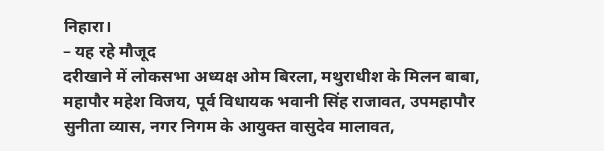निहारा।
– यह रहे मौजूद
दरीखाने में लोकसभा अध्यक्ष ओम बिरला, मथुराधीश के मिलन बाबा, महापौर महेश विजय, पूर्व विधायक भवानी सिंह राजावत, उपमहापौर सुनीता व्यास, नगर निगम के आयुक्त वासुदेव मालावत,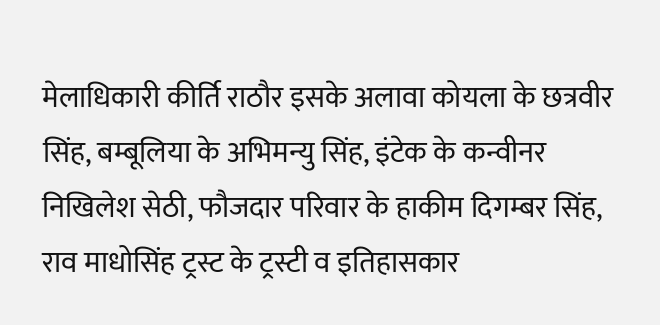मेलाधिकारी कीर्ति राठौर इसके अलावा कोयला के छत्रवीर सिंह, बम्बूलिया के अभिमन्यु सिंह, इंटेक के कन्वीनर निखिलेश सेठी, फौजदार परिवार के हाकीम दिगम्बर सिंह, राव माधोसिंह ट्रस्ट के ट्रस्टी व इतिहासकार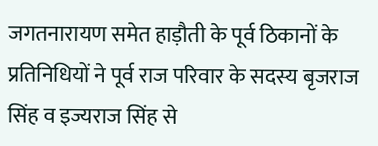जगतनारायण समेत हाड़ौती के पूर्व ठिकानों के प्रतिनिधियों ने पूर्व राज परिवार के सदस्य बृजराज सिंह व इज्यराज सिंह से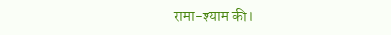रामा-श्याम की।